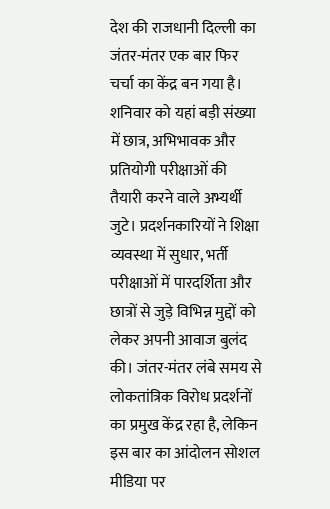देश की राजधानी दिल्ली का जंतर-मंतर एक बार फिर चर्चा का केंद्र बन गया है। शनिवार को यहां बड़ी संख्या में छात्र, अभिभावक और प्रतियोगी परीक्षाओं की तैयारी करने वाले अभ्यर्थी जुटे। प्रदर्शनकारियों ने शिक्षा व्यवस्था में सुधार, भर्ती परीक्षाओं में पारदर्शिता और छात्रों से जुड़े विभिन्न मुद्दों को लेकर अपनी आवाज बुलंद की। जंतर-मंतर लंबे समय से लोकतांत्रिक विरोध प्रदर्शनों का प्रमुख केंद्र रहा है, लेकिन इस बार का आंदोलन सोशल मीडिया पर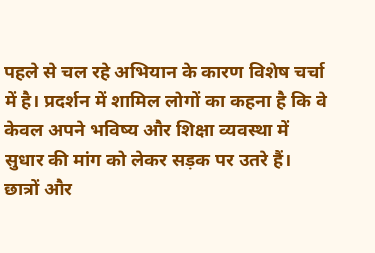पहले से चल रहे अभियान के कारण विशेष चर्चा में है। प्रदर्शन में शामिल लोगों का कहना है कि वे केवल अपने भविष्य और शिक्षा व्यवस्था में सुधार की मांग को लेकर सड़क पर उतरे हैं।
छात्रों और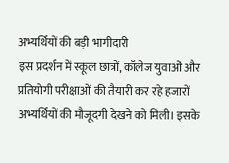अभ्यर्थियों की बड़ी भागीदारी
इस प्रदर्शन में स्कूल छात्रों, कॉलेज युवाओं और प्रतियोगी परीक्षाओं की तैयारी कर रहे हजारों अभ्यर्थियों की मौजूदगी देखने को मिली। इसके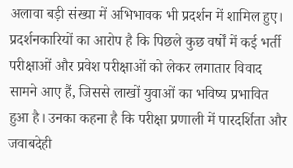अलावा बड़ी संख्या में अभिभावक भी प्रदर्शन में शामिल हुए। प्रदर्शनकारियों का आरोप है कि पिछले कुछ वर्षों में कई भर्ती परीक्षाओं और प्रवेश परीक्षाओं को लेकर लगातार विवाद सामने आए हैं, जिससे लाखों युवाओं का भविष्य प्रभावित हुआ है। उनका कहना है कि परीक्षा प्रणाली में पारदर्शिता और जवाबदेही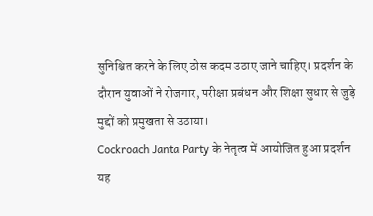सुनिश्चित करने के लिए ठोस कदम उठाए जाने चाहिए। प्रदर्शन के दौरान युवाओं ने रोजगार, परीक्षा प्रबंधन और शिक्षा सुधार से जुड़े मुद्दों को प्रमुखता से उठाया।
Cockroach Janta Party के नेतृत्व में आयोजित हुआ प्रदर्शन
यह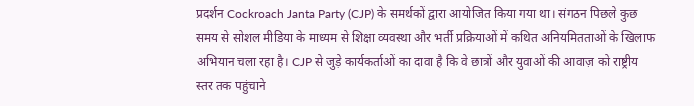प्रदर्शन Cockroach Janta Party (CJP) के समर्थकों द्वारा आयोजित किया गया था। संगठन पिछले कुछ समय से सोशल मीडिया के माध्यम से शिक्षा व्यवस्था और भर्ती प्रक्रियाओं में कथित अनियमितताओं के खिलाफ अभियान चला रहा है। CJP से जुड़े कार्यकर्ताओं का दावा है कि वे छात्रों और युवाओं की आवाज़ को राष्ट्रीय स्तर तक पहुंचाने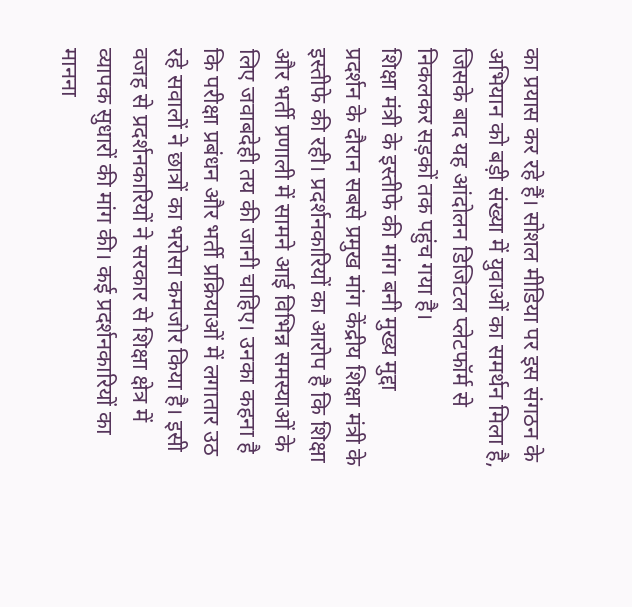का प्रयास कर रहे हैं। सोशल मीडिया पर इस संगठन के अभियान को बड़ी संख्या में युवाओं का समर्थन मिला है, जिसके बाद यह आंदोलन डिजिटल प्लेटफॉर्म से निकलकर सड़कों तक पहुंच गया है।
शिक्षा मंत्री के इस्तीफे की मांग बनी मुख्य मुद्दा
प्रदर्शन के दौरान सबसे प्रमुख मांग केंद्रीय शिक्षा मंत्री के इस्तीफे की रही। प्रदर्शनकारियों का आरोप है कि शिक्षा और भर्ती प्रणाली में सामने आई विभिन्न समस्याओं के लिए जवाबदेही तय की जानी चाहिए। उनका कहना है कि परीक्षा प्रबंधन और भर्ती प्रक्रियाओं में लगातार उठ रहे सवालों ने छात्रों का भरोसा कमजोर किया है। इसी वजह से प्रदर्शनकारियों ने सरकार से शिक्षा क्षेत्र में व्यापक सुधारों की मांग की। कई प्रदर्शनकारियों का मानना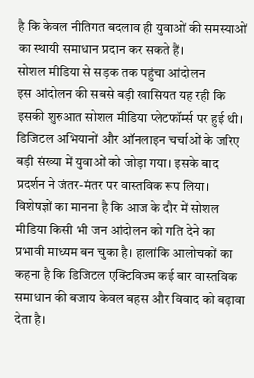है कि केवल नीतिगत बदलाव ही युवाओं की समस्याओं का स्थायी समाधान प्रदान कर सकते हैं।
सोशल मीडिया से सड़क तक पहुंचा आंदोलन
इस आंदोलन की सबसे बड़ी खासियत यह रही कि इसकी शुरुआत सोशल मीडिया प्लेटफॉर्म्स पर हुई थी। डिजिटल अभियानों और ऑनलाइन चर्चाओं के जरिए बड़ी संख्या में युवाओं को जोड़ा गया। इसके बाद प्रदर्शन ने जंतर-मंतर पर वास्तविक रूप लिया। विशेषज्ञों का मानना है कि आज के दौर में सोशल मीडिया किसी भी जन आंदोलन को गति देने का प्रभावी माध्यम बन चुका है। हालांकि आलोचकों का कहना है कि डिजिटल एक्टिविज्म कई बार वास्तविक समाधान की बजाय केवल बहस और विवाद को बढ़ावा देता है।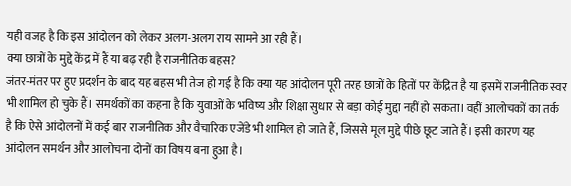यही वजह है कि इस आंदोलन को लेकर अलग-अलग राय सामने आ रही हैं।
क्या छात्रों के मुद्दे केंद्र में हैं या बढ़ रही है राजनीतिक बहस?
जंतर-मंतर पर हुए प्रदर्शन के बाद यह बहस भी तेज हो गई है कि क्या यह आंदोलन पूरी तरह छात्रों के हितों पर केंद्रित है या इसमें राजनीतिक स्वर भी शामिल हो चुके हैं। समर्थकों का कहना है कि युवाओं के भविष्य और शिक्षा सुधार से बड़ा कोई मुद्दा नहीं हो सकता। वहीं आलोचकों का तर्क है कि ऐसे आंदोलनों में कई बार राजनीतिक और वैचारिक एजेंडे भी शामिल हो जाते हैं, जिससे मूल मुद्दे पीछे छूट जाते हैं। इसी कारण यह आंदोलन समर्थन और आलोचना दोनों का विषय बना हुआ है।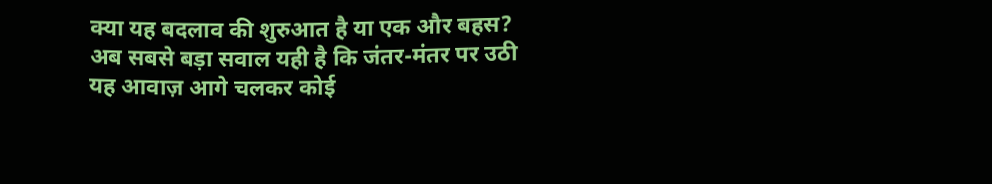क्या यह बदलाव की शुरुआत है या एक और बहस?
अब सबसे बड़ा सवाल यही है कि जंतर-मंतर पर उठी यह आवाज़ आगे चलकर कोई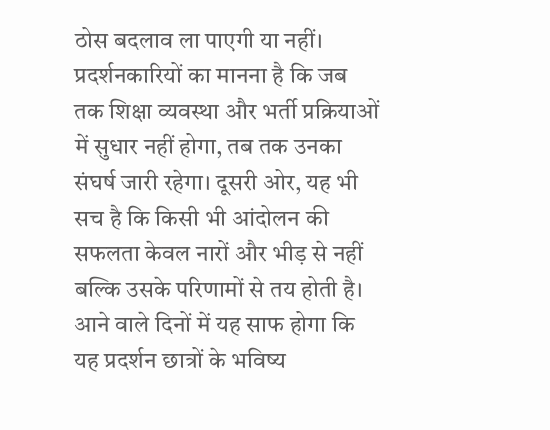ठोस बदलाव ला पाएगी या नहीं। प्रदर्शनकारियों का मानना है कि जब तक शिक्षा व्यवस्था और भर्ती प्रक्रियाओं में सुधार नहीं होगा, तब तक उनका संघर्ष जारी रहेगा। दूसरी ओर, यह भी सच है कि किसी भी आंदोलन की सफलता केवल नारों और भीड़ से नहीं बल्कि उसके परिणामों से तय होती है। आने वाले दिनों में यह साफ होगा कि यह प्रदर्शन छात्रों के भविष्य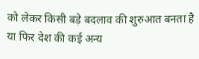को लेकर किसी बड़े बदलाव की शुरुआत बनता है या फिर देश की कई अन्य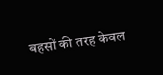बहसों की तरह केवल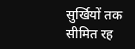सुर्खियों तक सीमित रह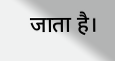जाता है।